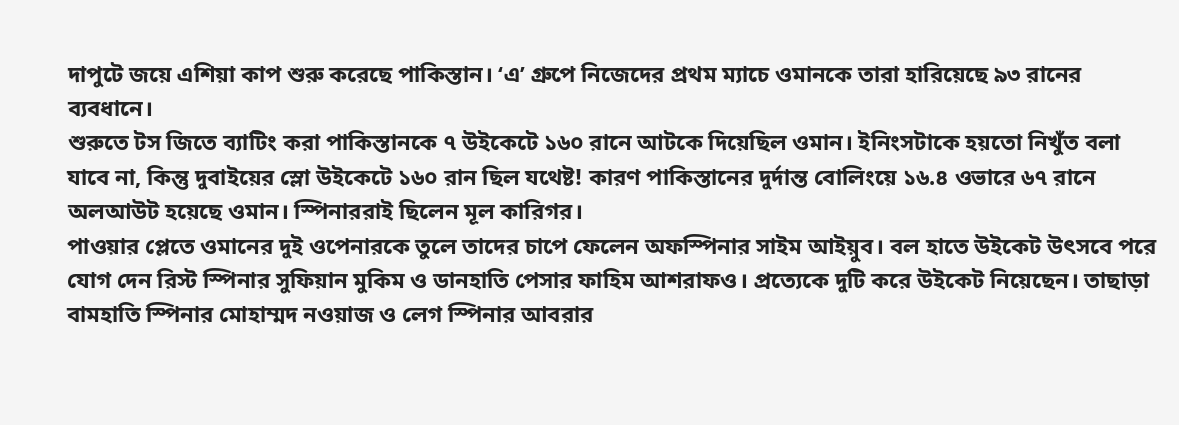দাপুটে জয়ে এশিয়া কাপ শুরু করেছে পাকিস্তান। ‘এ’ গ্রুপে নিজেদের প্রথম ম্যাচে ওমানকে তারা হারিয়েছে ৯৩ রানের ব্যবধানে।
শুরুতে টস জিতে ব্যাটিং করা পাকিস্তানকে ৭ উইকেটে ১৬০ রানে আটকে দিয়েছিল ওমান। ইনিংসটাকে হয়তো নিখুঁত বলা যাবে না, কিন্তু দুবাইয়ের স্লো উইকেটে ১৬০ রান ছিল যথেষ্ট! কারণ পাকিস্তানের দুর্দান্ত বোলিংয়ে ১৬.৪ ওভারে ৬৭ রানে অলআউট হয়েছে ওমান। স্পিনাররাই ছিলেন মূল কারিগর।
পাওয়ার প্লেতে ওমানের দুই ওপেনারকে তুলে তাদের চাপে ফেলেন অফস্পিনার সাইম আইয়ুব। বল হাতে উইকেট উৎসবে পরে যোগ দেন রিস্ট স্পিনার সুফিয়ান মুকিম ও ডানহাতি পেসার ফাহিম আশরাফও। প্রত্যেকে দুটি করে উইকেট নিয়েছেন। তাছাড়া বামহাতি স্পিনার মোহাম্মদ নওয়াজ ও লেগ স্পিনার আবরার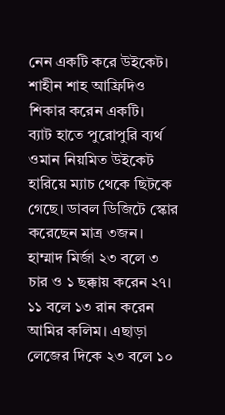নেন একটি করে উইকেট। শাহীন শাহ আফ্রিদিও শিকার করেন একটি।
ব্যাট হাতে পুরোপুরি ব্যর্থ ওমান নিয়মিত উইকেট হারিয়ে ম্যাচ থেকে ছিটকে গেছে। ডাবল ডিজিটে স্কোর করেছেন মাত্র ৩জন। হাম্মাদ মির্জা ২৩ বলে ৩ চার ও ১ ছক্কায় করেন ২৭। ১১ বলে ১৩ রান করেন আমির কলিম। এছাড়া লেজের দিকে ২৩ বলে ১০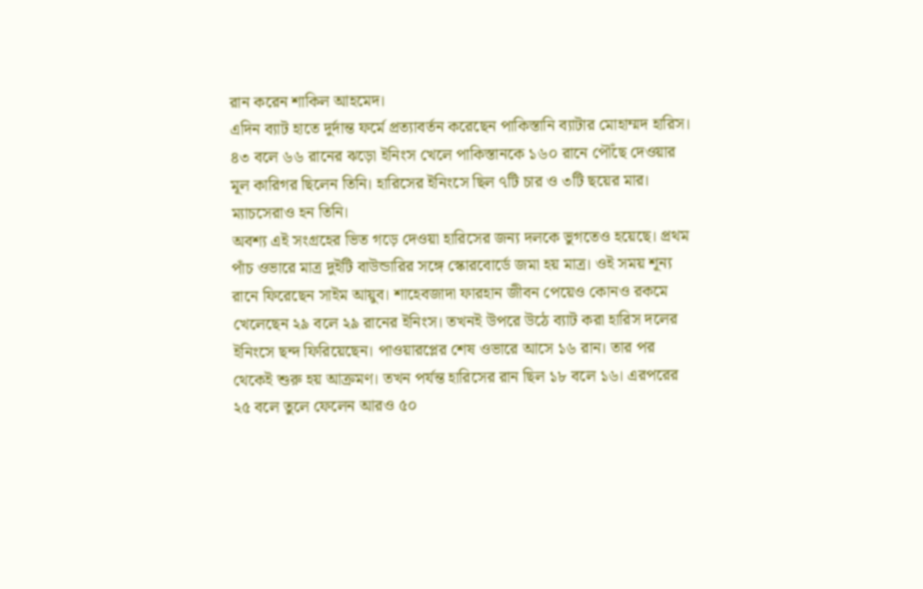রান করেন শাকিল আহমেদ।
এদিন ব্যাট হাতে দুর্দান্ত ফর্মে প্রত্যাবর্তন করেছেন পাকিস্তানি ব্যাটার মোহাম্মদ হারিস। ৪৩ বলে ৬৬ রানের ঝড়ো ইনিংস খেলে পাকিস্তানকে ১৬০ রানে পৌঁছে দেওয়ার মূল কারিগর ছিলেন তিনি। হারিসের ইনিংসে ছিল ৭টি চার ও ৩টি ছয়ের মার। ম্যাচসেরাও হন তিনি।
অবশ্য এই সংগ্রহের ভিত গড়ে দেওয়া হারিসের জন্য দলকে ভুগতেও হয়েছে। প্রথম পাঁচ ওভারে মাত্র দুইটি বাউন্ডারির সঙ্গে স্কোরবোর্ডে জমা হয় মাত্র। ওই সময় শূন্য রানে ফিরেছেন সাইম আয়ুব। শাহেবজাদা ফারহান জীবন পেয়েও কোনও রকমে খেলেছেন ২৯ বলে ২৯ রানের ইনিংস। তখনই উপরে উঠে ব্যাট করা হারিস দলের ইনিংসে ছন্দ ফিরিয়েছেন। পাওয়ারপ্লের শেষ ওভারে আসে ১৬ রান। তার পর থেকেই শুরু হয় আক্রমণ। তখন পর্যন্ত হারিসের রান ছিল ১৮ বলে ১৬। এরপরের ২৫ বলে তুলে ফেলেন আরও ৫০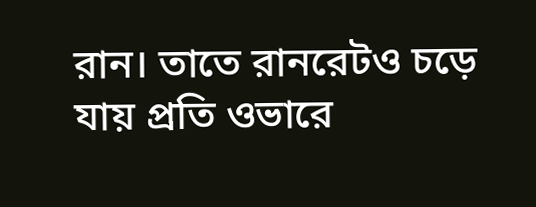রান। তাতে রানরেটও চড়ে যায় প্রতি ওভারে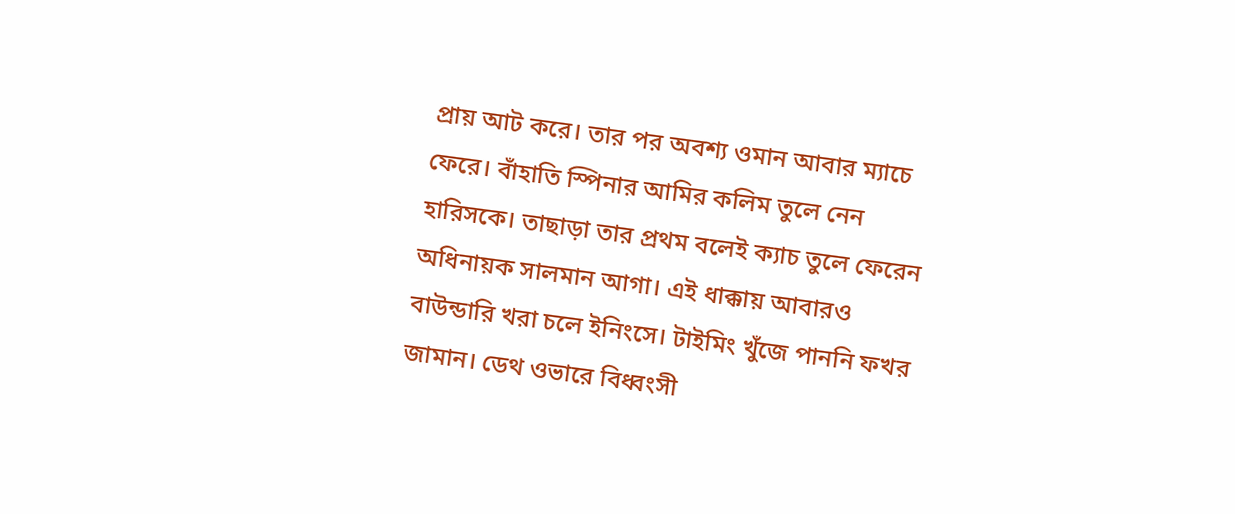প্রায় আট করে। তার পর অবশ্য ওমান আবার ম্যাচে ফেরে। বাঁহাতি স্পিনার আমির কলিম তুলে নেন হারিসকে। তাছাড়া তার প্রথম বলেই ক্যাচ তুলে ফেরেন অধিনায়ক সালমান আগা। এই ধাক্কায় আবারও বাউন্ডারি খরা চলে ইনিংসে। টাইমিং খুঁজে পাননি ফখর জামান। ডেথ ওভারে বিধ্বংসী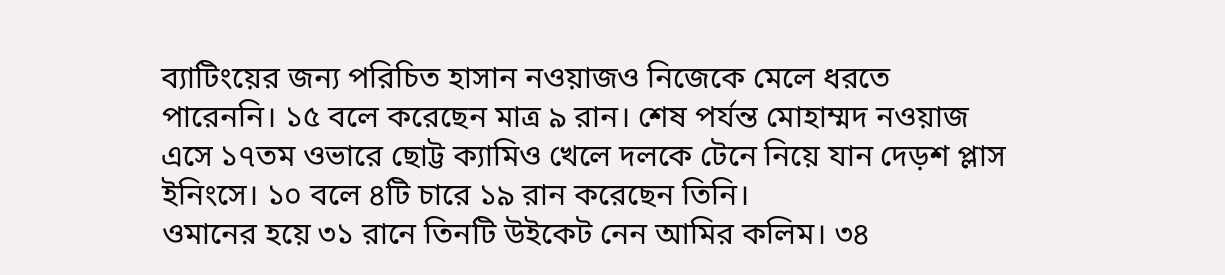ব্যাটিংয়ের জন্য পরিচিত হাসান নওয়াজও নিজেকে মেলে ধরতে পারেননি। ১৫ বলে করেছেন মাত্র ৯ রান। শেষ পর্যন্ত মোহাম্মদ নওয়াজ এসে ১৭তম ওভারে ছোট্ট ক্যামিও খেলে দলকে টেনে নিয়ে যান দেড়শ প্লাস ইনিংসে। ১০ বলে ৪টি চারে ১৯ রান করেছেন তিনি।
ওমানের হয়ে ৩১ রানে তিনটি উইকেট নেন আমির কলিম। ৩৪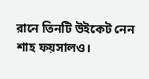রানে তিনটি উইকেট নেন শাহ ফয়সালও।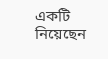একটি নিয়েছেন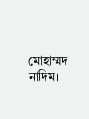মোহাম্মদ নাদিম।